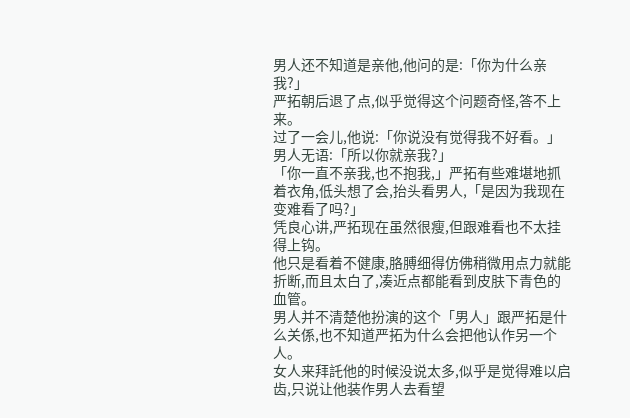男人还不知道是亲他,他问的是:「你为什么亲我?」
严拓朝后退了点,似乎觉得这个问题奇怪,答不上来。
过了一会儿,他说:「你说没有觉得我不好看。」
男人无语:「所以你就亲我?」
「你一直不亲我,也不抱我,」严拓有些难堪地抓着衣角,低头想了会,抬头看男人,「是因为我现在变难看了吗?」
凭良心讲,严拓现在虽然很瘦,但跟难看也不太挂得上钩。
他只是看着不健康,胳膊细得仿佛稍微用点力就能折断,而且太白了,凑近点都能看到皮肤下青色的血管。
男人并不清楚他扮演的这个「男人」跟严拓是什么关係,也不知道严拓为什么会把他认作另一个人。
女人来拜託他的时候没说太多,似乎是觉得难以启齿,只说让他装作男人去看望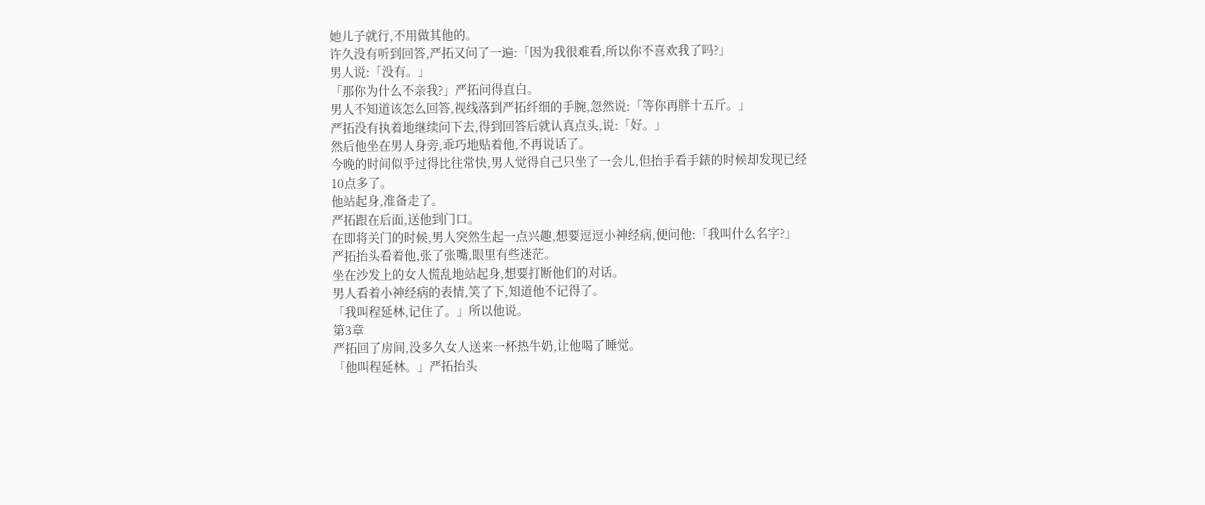她儿子就行,不用做其他的。
许久没有听到回答,严拓又问了一遍:「因为我很难看,所以你不喜欢我了吗?」
男人说:「没有。」
「那你为什么不亲我?」严拓问得直白。
男人不知道该怎么回答,视线落到严拓纤细的手腕,忽然说:「等你再胖十五斤。」
严拓没有执着地继续问下去,得到回答后就认真点头,说:「好。」
然后他坐在男人身旁,乖巧地贴着他,不再说话了。
今晚的时间似乎过得比往常快,男人觉得自己只坐了一会儿,但抬手看手錶的时候却发现已经10点多了。
他站起身,准备走了。
严拓跟在后面,送他到门口。
在即将关门的时候,男人突然生起一点兴趣,想要逗逗小神经病,便问他:「我叫什么名字?」
严拓抬头看着他,张了张嘴,眼里有些迷茫。
坐在沙发上的女人慌乱地站起身,想要打断他们的对话。
男人看着小神经病的表情,笑了下,知道他不记得了。
「我叫程延林,记住了。」所以他说。
第3章
严拓回了房间,没多久女人送来一杯热牛奶,让他喝了睡觉。
「他叫程延林。」严拓抬头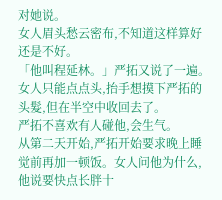对她说。
女人眉头愁云密布,不知道这样算好还是不好。
「他叫程延林。」严拓又说了一遍。
女人只能点点头,抬手想摸下严拓的头髮,但在半空中收回去了。
严拓不喜欢有人碰他,会生气。
从第二天开始,严拓开始要求晚上睡觉前再加一顿饭。女人问他为什么,他说要快点长胖十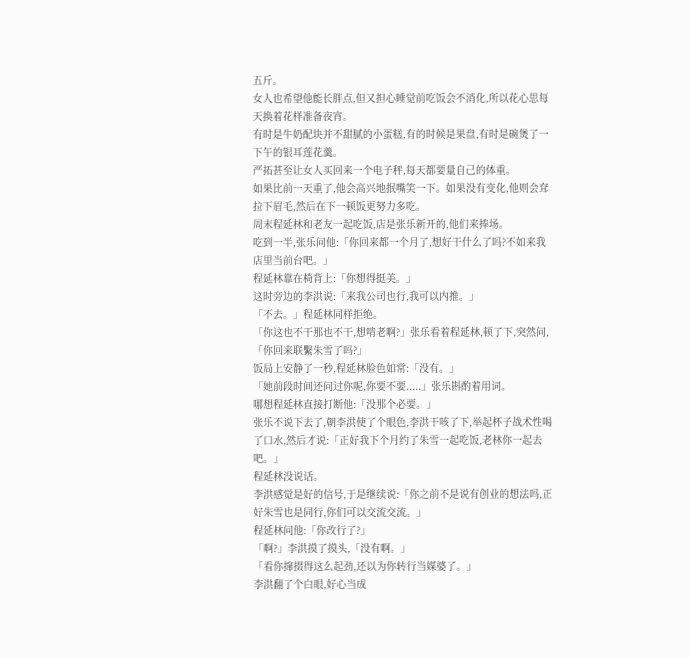五斤。
女人也希望他能长胖点,但又担心睡觉前吃饭会不消化,所以花心思每天换着花样准备夜宵。
有时是牛奶配块并不甜腻的小蛋糕,有的时候是果盘,有时是碗煲了一下午的银耳莲花羹。
严拓甚至让女人买回来一个电子秤,每天都要量自己的体重。
如果比前一天重了,他会高兴地抿嘴笑一下。如果没有变化,他则会耷拉下眉毛,然后在下一顿饭更努力多吃。
周末程延林和老友一起吃饭,店是张乐新开的,他们来捧场。
吃到一半,张乐问他:「你回来都一个月了,想好干什么了吗?不如来我店里当前台吧。」
程延林靠在椅背上:「你想得挺美。」
这时旁边的李洪说:「来我公司也行,我可以内推。」
「不去。」程延林同样拒绝。
「你这也不干那也不干,想啃老啊?」张乐看着程延林,顿了下,突然问,「你回来联繫朱雪了吗?」
饭局上安静了一秒,程延林脸色如常:「没有。」
「她前段时间还问过你呢,你要不要.....」张乐斟酌着用词。
哪想程延林直接打断他:「没那个必要。」
张乐不说下去了,朝李洪使了个眼色,李洪干咳了下,举起杯子战术性喝了口水,然后才说:「正好我下个月约了朱雪一起吃饭,老林你一起去吧。」
程延林没说话。
李洪感觉是好的信号,于是继续说:「你之前不是说有创业的想法吗,正好朱雪也是同行,你们可以交流交流。」
程延林问他:「你改行了?」
「啊?」李洪摸了摸头,「没有啊。」
「看你撺掇得这么起劲,还以为你转行当媒婆了。」
李洪翻了个白眼,好心当成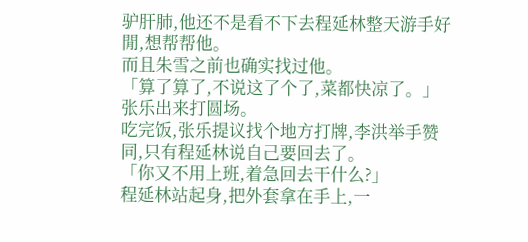驴肝肺,他还不是看不下去程延林整天游手好閒,想帮帮他。
而且朱雪之前也确实找过他。
「算了算了,不说这了个了,菜都快凉了。」张乐出来打圆场。
吃完饭,张乐提议找个地方打牌,李洪举手赞同,只有程延林说自己要回去了。
「你又不用上班,着急回去干什么?」
程延林站起身,把外套拿在手上,一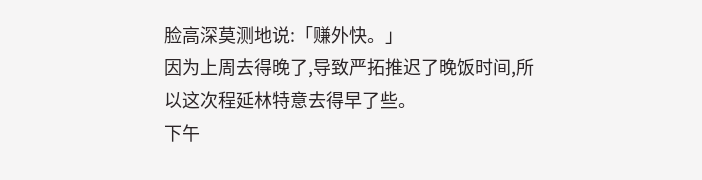脸高深莫测地说:「赚外快。」
因为上周去得晚了,导致严拓推迟了晚饭时间,所以这次程延林特意去得早了些。
下午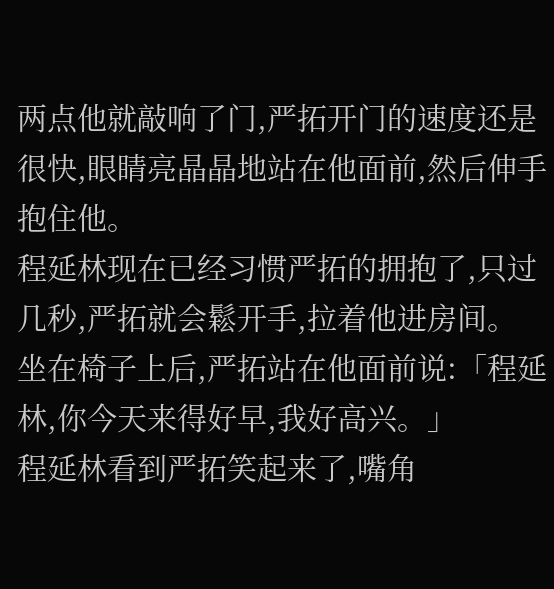两点他就敲响了门,严拓开门的速度还是很快,眼睛亮晶晶地站在他面前,然后伸手抱住他。
程延林现在已经习惯严拓的拥抱了,只过几秒,严拓就会鬆开手,拉着他进房间。
坐在椅子上后,严拓站在他面前说:「程延林,你今天来得好早,我好高兴。」
程延林看到严拓笑起来了,嘴角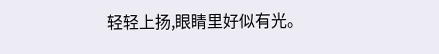轻轻上扬,眼睛里好似有光。